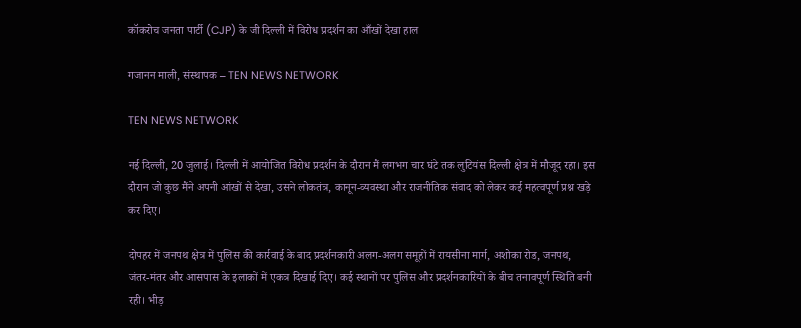कॉकरोच जनता पार्टी (CJP) के जी दिल्ली में विरोध प्रदर्शन का आँखों देखा हाल

गजानन माली, संस्थापक – TEN NEWS NETWORK

TEN NEWS NETWORK

नई दिल्ली, 20 जुलाई। दिल्ली में आयोजित विरोध प्रदर्शन के दौरान मैं लगभग चार घंटे तक लुटियंस दिल्ली क्षेत्र में मौजूद रहा। इस दौरान जो कुछ मैंने अपनी आंखों से देखा, उसने लोकतंत्र, कानून-व्यवस्था और राजनीतिक संवाद को लेकर कई महत्वपूर्ण प्रश्न खड़े कर दिए।

दोपहर में जनपथ क्षेत्र में पुलिस की कार्रवाई के बाद प्रदर्शनकारी अलग-अलग समूहों में रायसीना मार्ग, अशोका रोड, जनपथ, जंतर-मंतर और आसपास के इलाकों में एकत्र दिखाई दिए। कई स्थानों पर पुलिस और प्रदर्शनकारियों के बीच तनावपूर्ण स्थिति बनी रही। भीड़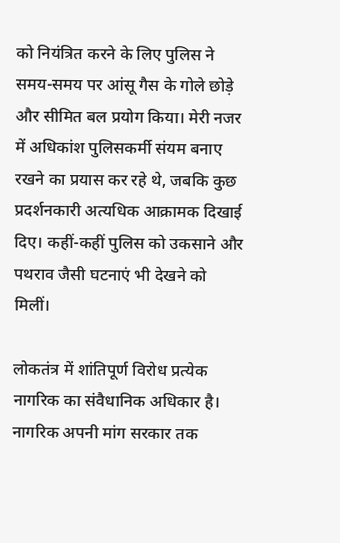को नियंत्रित करने के लिए पुलिस ने समय-समय पर आंसू गैस के गोले छोड़े और सीमित बल प्रयोग किया। मेरी नजर में अधिकांश पुलिसकर्मी संयम बनाए रखने का प्रयास कर रहे थे, जबकि कुछ प्रदर्शनकारी अत्यधिक आक्रामक दिखाई दिए। कहीं-कहीं पुलिस को उकसाने और पथराव जैसी घटनाएं भी देखने को मिलीं।

लोकतंत्र में शांतिपूर्ण विरोध प्रत्येक नागरिक का संवैधानिक अधिकार है। नागरिक अपनी मांग सरकार तक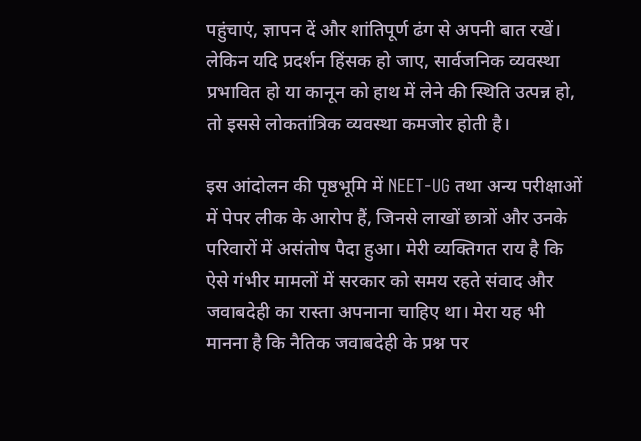पहुंचाएं, ज्ञापन दें और शांतिपूर्ण ढंग से अपनी बात रखें। लेकिन यदि प्रदर्शन हिंसक हो जाए, सार्वजनिक व्यवस्था प्रभावित हो या कानून को हाथ में लेने की स्थिति उत्पन्न हो, तो इससे लोकतांत्रिक व्यवस्था कमजोर होती है।

इस आंदोलन की पृष्ठभूमि में NEET-UG तथा अन्य परीक्षाओं में पेपर लीक के आरोप हैं, जिनसे लाखों छात्रों और उनके परिवारों में असंतोष पैदा हुआ। मेरी व्यक्तिगत राय है कि ऐसे गंभीर मामलों में सरकार को समय रहते संवाद और जवाबदेही का रास्ता अपनाना चाहिए था। मेरा यह भी मानना है कि नैतिक जवाबदेही के प्रश्न पर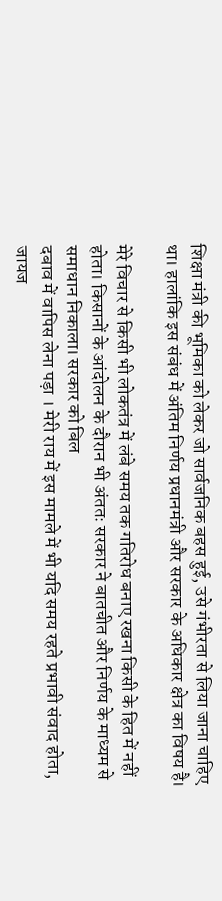शिक्षा मंत्री की भूमिका को लेकर जो सार्वजनिक बहस हुई, उसे गंभीरता से लिया जाना चाहिए था। हालांकि इस संबंध में अंतिम निर्णय प्रधानमंत्री और सरकार के अधिकार क्षेत्र का विषय है।

मेरे विचार से किसी भी लोकतंत्र में लंबे समय तक गतिरोध बनाए रखना किसी के हित में नहीं होता। किसानों के आंदोलन के दौरान भी अंततः सरकार ने बातचीत और निर्णय के माध्यम से समाधान निकाला। सरकार को बिल
दबाव में वापिस लेना पड़ा । मेरी राय में इस मामले में भी यदि समय रहते प्रभावी संवाद होता, जायज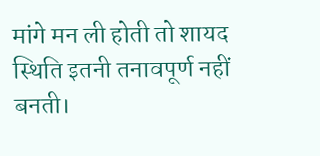मांगे मन ली होती तो शायद स्थिति इतनी तनावपूर्ण नहीं बनती।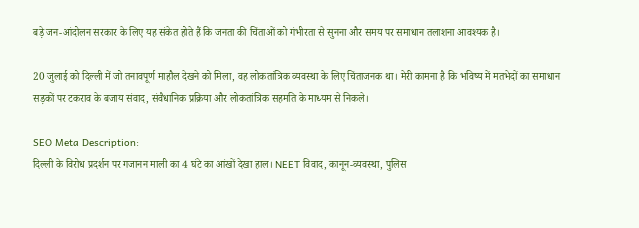बड़े जन-आंदोलन सरकार के लिए यह संकेत होते हैं कि जनता की चिंताओं को गंभीरता से सुनना और समय पर समाधान तलाशना आवश्यक है।

20 जुलाई को दिल्ली में जो तनावपूर्ण माहौल देखने को मिला, वह लोकतांत्रिक व्यवस्था के लिए चिंताजनक था। मेरी कामना है कि भविष्य में मतभेदों का समाधान सड़कों पर टकराव के बजाय संवाद, संवैधानिक प्रक्रिया और लोकतांत्रिक सहमति के माध्यम से निकले।

SEO Meta Description:
दिल्ली के विरोध प्रदर्शन पर गजानन माली का 4 घंटे का आंखों देखा हाल। NEET विवाद, कानून-व्यवस्था, पुलिस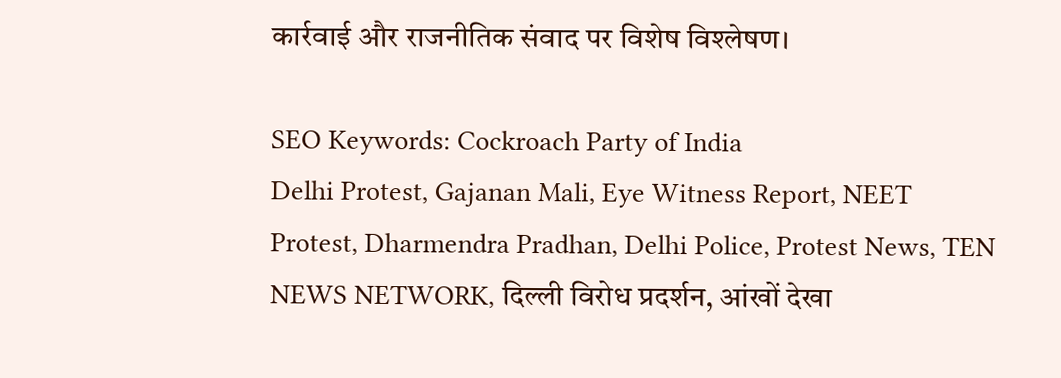कार्रवाई और राजनीतिक संवाद पर विशेष विश्लेषण।

SEO Keywords: Cockroach Party of India
Delhi Protest, Gajanan Mali, Eye Witness Report, NEET Protest, Dharmendra Pradhan, Delhi Police, Protest News, TEN NEWS NETWORK, दिल्ली विरोध प्रदर्शन, आंखों देखा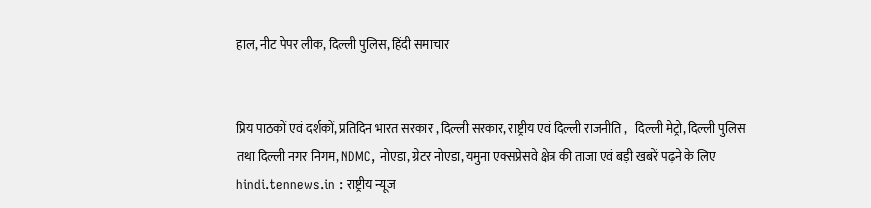हाल, नीट पेपर लीक, दिल्ली पुलिस, हिंदी समाचार


प्रिय पाठकों एवं दर्शकों, प्रतिदिन भारत सरकार , दिल्ली सरकार, राष्ट्रीय एवं दिल्ली राजनीति ,   दिल्ली मेट्रो, दिल्ली पुलिस तथा दिल्ली नगर निगम, NDMC, नोएडा, ग्रेटर नोएडा, यमुना एक्सप्रेसवे क्षेत्र की ताजा एवं बड़ी खबरें पढ़ने के लिए hindi.tennews.in : राष्ट्रीय न्यूज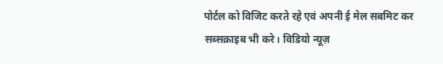पोर्टल को विजिट करते रहे एवं अपनी ई मेल सबमिट कर सब्सक्राइब भी करे। विडियो न्यूज़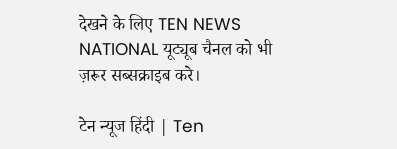देखने के लिए TEN NEWS NATIONAL यूट्यूब चैनल को भी ज़रूर सब्सक्राइब करे।

टेन न्यूज हिंदी | Ten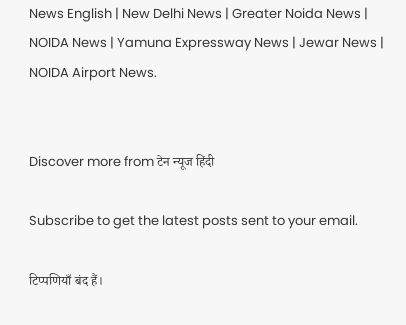News English | New Delhi News | Greater Noida News | NOIDA News | Yamuna Expressway News | Jewar News | NOIDA Airport News.


Discover more from टेन न्यूज हिंदी

Subscribe to get the latest posts sent to your email.

टिप्पणियाँ बंद हैं।